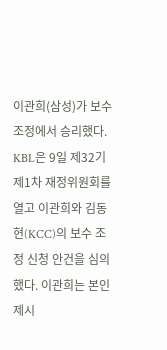이관희(삼성)가 보수 조정에서 승리했다.
KBL은 9일 제32기 제1차 재정위원회를 열고 이관희와 김동현(KCC)의 보수 조정 신청 안건을 심의했다. 이관희는 본인 제시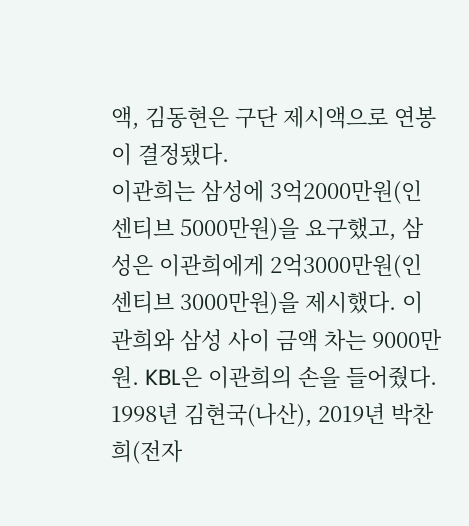액, 김동현은 구단 제시액으로 연봉이 결정됐다.
이관희는 삼성에 3억2000만원(인센티브 5000만원)을 요구했고, 삼성은 이관희에게 2억3000만원(인센티브 3000만원)을 제시했다. 이관희와 삼성 사이 금액 차는 9000만원. KBL은 이관희의 손을 들어줬다. 1998년 김현국(나산), 2019년 박찬희(전자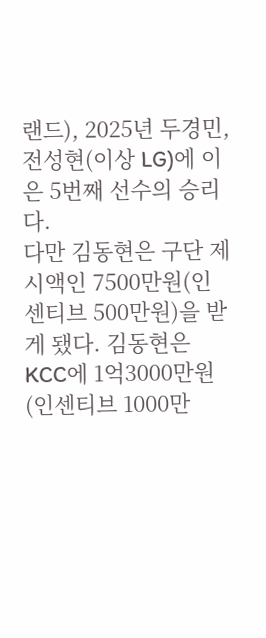랜드), 2025년 두경민, 전성현(이상 LG)에 이은 5번째 선수의 승리다.
다만 김동현은 구단 제시액인 7500만원(인센티브 500만원)을 받게 됐다. 김동현은 KCC에 1억3000만원(인센티브 1000만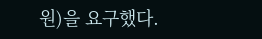원)을 요구했다.